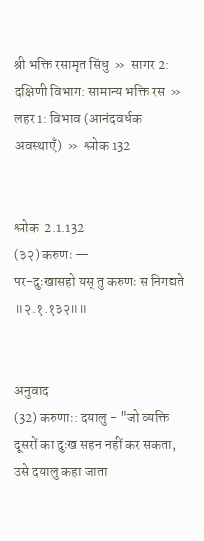श्री भक्ति रसामृत सिंधु  »  सागर 2: दक्षिणी विभाग: सामान्य भक्ति रस  »  लहर 1: विभाव (आनंदवर्धक अवस्थाएँ)  »  श्लोक 132


श्लोक  2.1.132
(३२) करुणः —
पर-दुःखासहो यस् तु करुणः स निगद्यते ॥२.१.१३२॥॥


अनुवाद
(32) करुणाः: दयालु - "जो व्यक्ति दूसरों का दुःख सहन नहीं कर सकता, उसे दयालु कहा जाता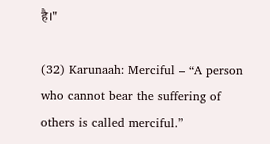है।"

(32) Karunaah: Merciful – “A person who cannot bear the suffering of others is called merciful.”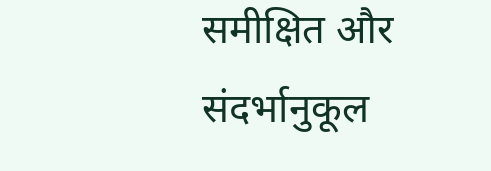समीक्षित और संदर्भानुकूल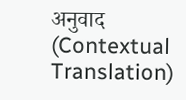अनुवाद (Contextual Translation)